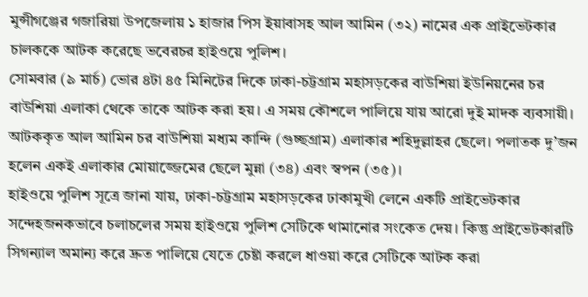মুন্সীগঞ্জের গজারিয়া উপজেলায় ১ হাজার পিস ইয়াবাসহ আল আমিন (৩২) নামের এক প্রাইভেটকার চালককে আটক করেছে ভবেরচর হাইওয়ে পুলিশ।
সোমবার (৯ মার্চ) ভোর ৪টা ৪৫ মিনিটের দিকে ঢাকা-চট্টগ্রাম মহাসড়কের বাউশিয়া ইউনিয়নের চর বাউশিয়া এলাকা থেকে তাকে আটক করা হয়। এ সময় কৌশলে পালিয়ে যায় আরো দুই মাদক ব্যবসায়ী।
আটককৃত আল আমিন চর বাউশিয়া মধ্যম কান্দি (গুচ্ছগ্রাম) এলাকার শহিদুল্লাহর ছেলে। পলাতক দু’জন হলেন একই এলাকার মোয়াজ্জেমের ছেলে মুন্না (৩৪) এবং স্বপন (৩৫)।
হাইওয়ে পুলিশ সূত্রে জানা যায়, ঢাকা-চট্টগ্রাম মহাসড়কের ঢাকামুখী লেনে একটি প্রাইভেটকার সন্দেহজনকভাবে চলাচলের সময় হাইওয়ে পুলিশ সেটিকে থামানোর সংকেত দেয়। কিন্তু প্রাইভেটকারটি সিগন্যাল অমান্য করে দ্রুত পালিয়ে যেতে চেষ্টা করলে ধাওয়া করে সেটিকে আটক করা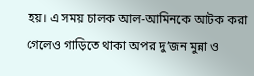হয়। এ সময় চালক আল-আমিনকে আটক করা গেলেও গাড়িতে থাকা অপর দু’জন মুন্না ও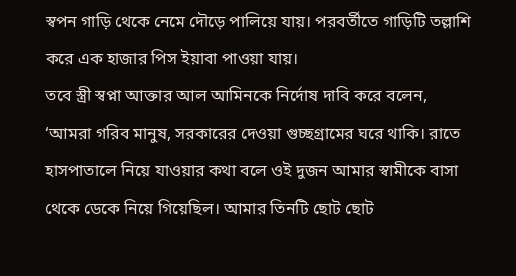স্বপন গাড়ি থেকে নেমে দৌড়ে পালিয়ে যায়। পরবর্তীতে গাড়িটি তল্লাশি করে এক হাজার পিস ইয়াবা পাওয়া যায়।
তবে স্ত্রী স্বপ্না আক্তার আল আমিনকে নির্দোষ দাবি করে বলেন, ‘আমরা গরিব মানুষ, সরকারের দেওয়া গুচ্ছগ্রামের ঘরে থাকি। রাতে হাসপাতালে নিয়ে যাওয়ার কথা বলে ওই দুজন আমার স্বামীকে বাসা থেকে ডেকে নিয়ে গিয়েছিল। আমার তিনটি ছোট ছোট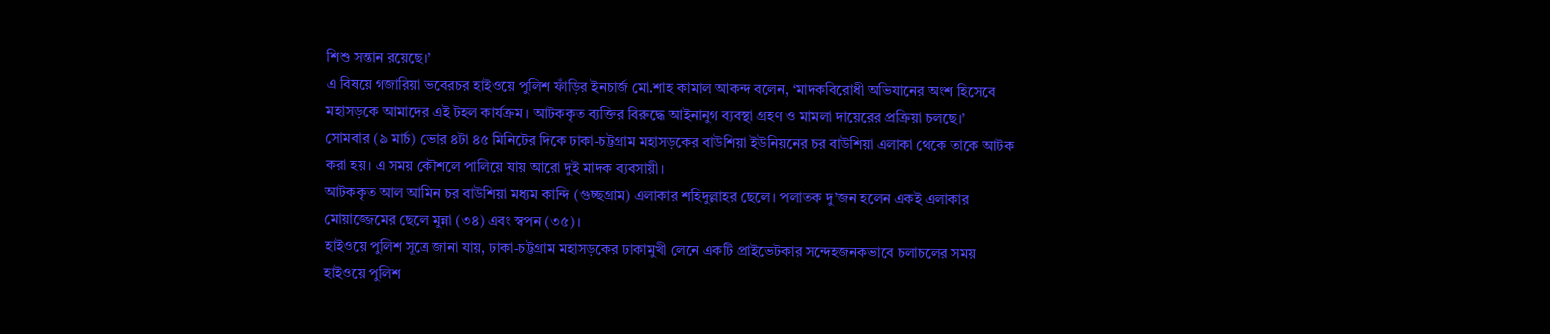শিশু সন্তান রয়েছে।’
এ বিষয়ে গজারিয়া ভবেরচর হাইওয়ে পুলিশ ফাঁড়ির ইনচার্জ মো.শাহ কামাল আকন্দ বলেন, ‘মাদকবিরোধী অভিযানের অংশ হিসেবে মহাসড়কে আমাদের এই টহল কার্যক্রম। আটককৃত ব্যক্তির বিরুদ্ধে আইনানুগ ব্যবস্থা গ্রহণ ও মামলা দায়েরের প্রক্রিয়া চলছে।’
সোমবার (৯ মার্চ) ভোর ৪টা ৪৫ মিনিটের দিকে ঢাকা-চট্টগ্রাম মহাসড়কের বাউশিয়া ইউনিয়নের চর বাউশিয়া এলাকা থেকে তাকে আটক করা হয়। এ সময় কৌশলে পালিয়ে যায় আরো দুই মাদক ব্যবসায়ী।
আটককৃত আল আমিন চর বাউশিয়া মধ্যম কান্দি (গুচ্ছগ্রাম) এলাকার শহিদুল্লাহর ছেলে। পলাতক দু’জন হলেন একই এলাকার মোয়াজ্জেমের ছেলে মুন্না (৩৪) এবং স্বপন (৩৫)।
হাইওয়ে পুলিশ সূত্রে জানা যায়, ঢাকা-চট্টগ্রাম মহাসড়কের ঢাকামুখী লেনে একটি প্রাইভেটকার সন্দেহজনকভাবে চলাচলের সময় হাইওয়ে পুলিশ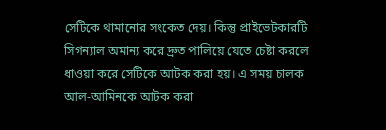সেটিকে থামানোর সংকেত দেয়। কিন্তু প্রাইভেটকারটি সিগন্যাল অমান্য করে দ্রুত পালিয়ে যেতে চেষ্টা করলে ধাওয়া করে সেটিকে আটক করা হয়। এ সময় চালক আল-আমিনকে আটক করা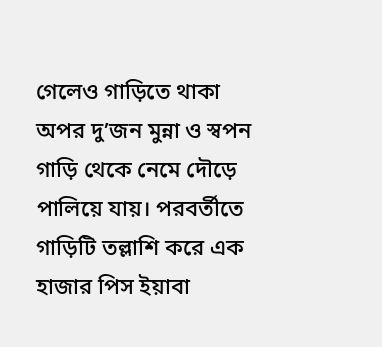গেলেও গাড়িতে থাকা অপর দু’জন মুন্না ও স্বপন গাড়ি থেকে নেমে দৌড়ে পালিয়ে যায়। পরবর্তীতে গাড়িটি তল্লাশি করে এক হাজার পিস ইয়াবা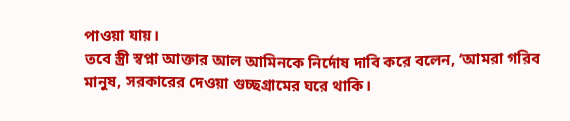পাওয়া যায়।
তবে স্ত্রী স্বপ্না আক্তার আল আমিনকে নির্দোষ দাবি করে বলেন, ‘আমরা গরিব মানুষ, সরকারের দেওয়া গুচ্ছগ্রামের ঘরে থাকি।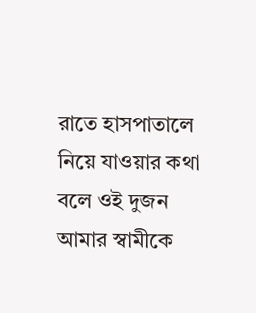রাতে হাসপাতালে নিয়ে যাওয়ার কথা বলে ওই দুজন আমার স্বামীকে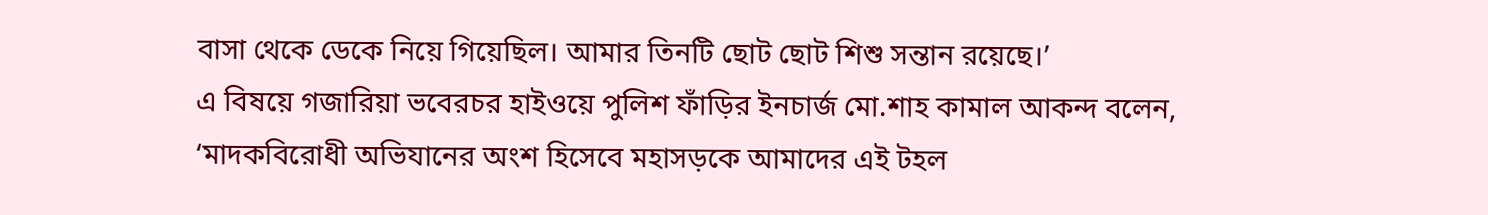বাসা থেকে ডেকে নিয়ে গিয়েছিল। আমার তিনটি ছোট ছোট শিশু সন্তান রয়েছে।’
এ বিষয়ে গজারিয়া ভবেরচর হাইওয়ে পুলিশ ফাঁড়ির ইনচার্জ মো.শাহ কামাল আকন্দ বলেন, ‘মাদকবিরোধী অভিযানের অংশ হিসেবে মহাসড়কে আমাদের এই টহল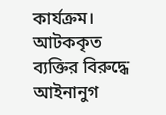কার্যক্রম। আটককৃত ব্যক্তির বিরুদ্ধে আইনানুগ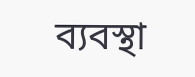ব্যবস্থা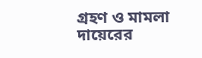গ্রহণ ও মামলা দায়েরের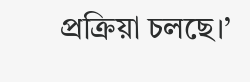প্রক্রিয়া চলছে।’